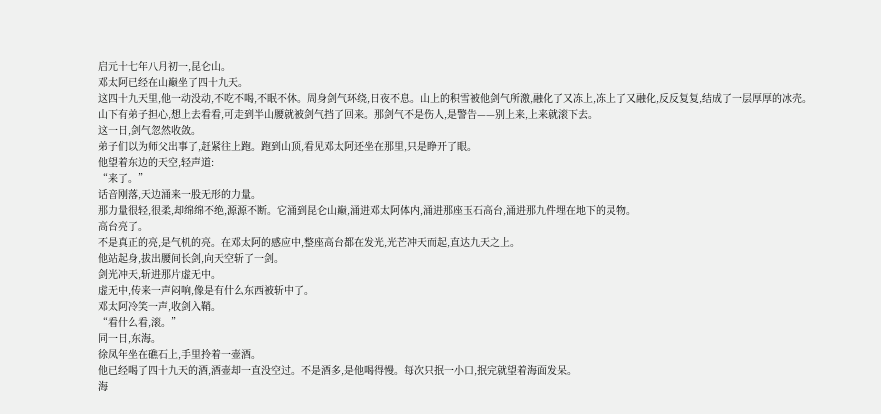启元十七年八月初一,昆仑山。
邓太阿已经在山巅坐了四十九天。
这四十九天里,他一动没动,不吃不喝,不眠不休。周身剑气环绕,日夜不息。山上的积雪被他剑气所激,融化了又冻上,冻上了又融化,反反复复,结成了一层厚厚的冰壳。
山下有弟子担心,想上去看看,可走到半山腰就被剑气挡了回来。那剑气不是伤人,是警告——别上来,上来就滚下去。
这一日,剑气忽然收敛。
弟子们以为师父出事了,赶紧往上跑。跑到山顶,看见邓太阿还坐在那里,只是睁开了眼。
他望着东边的天空,轻声道:
“来了。”
话音刚落,天边涌来一股无形的力量。
那力量很轻,很柔,却绵绵不绝,源源不断。它涌到昆仑山巅,涌进邓太阿体内,涌进那座玉石高台,涌进那九件埋在地下的灵物。
高台亮了。
不是真正的亮,是气机的亮。在邓太阿的感应中,整座高台都在发光,光芒冲天而起,直达九天之上。
他站起身,拔出腰间长剑,向天空斩了一剑。
剑光冲天,斩进那片虚无中。
虚无中,传来一声闷响,像是有什么东西被斩中了。
邓太阿冷笑一声,收剑入鞘。
“看什么看,滚。”
同一日,东海。
徐凤年坐在礁石上,手里拎着一壶酒。
他已经喝了四十九天的酒,酒壶却一直没空过。不是酒多,是他喝得慢。每次只抿一小口,抿完就望着海面发呆。
海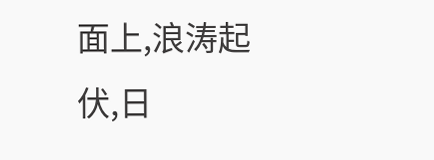面上,浪涛起伏,日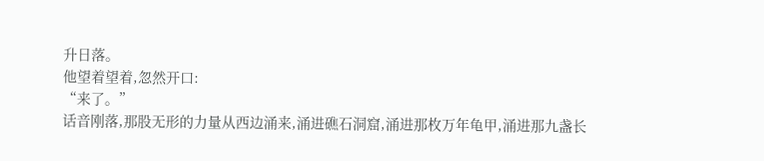升日落。
他望着望着,忽然开口:
“来了。”
话音刚落,那股无形的力量从西边涌来,涌进礁石洞窟,涌进那枚万年龟甲,涌进那九盏长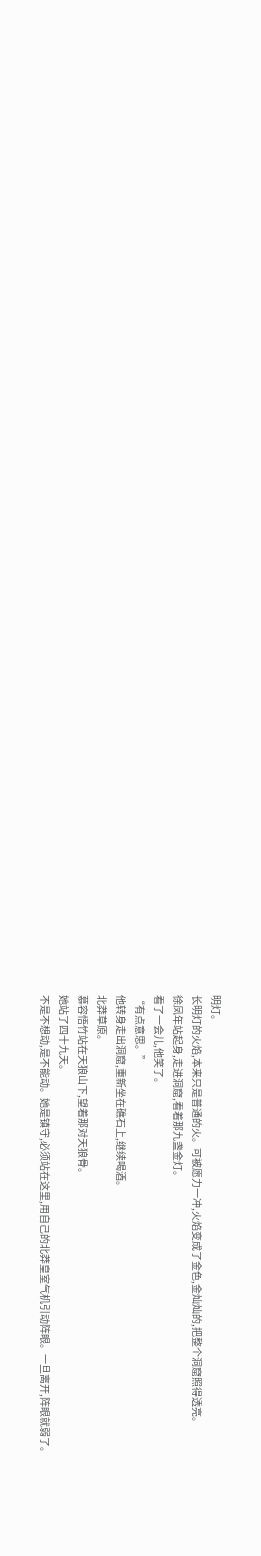明灯。
长明灯的火焰,本来只是普通的火。可被愿力一冲,火焰变成了金色,金灿灿的,把整个洞窟照得透亮。
徐凤年站起身,走进洞窟,看着那九盏金灯。
看了一会儿,他笑了。
“有点意思。”
他转身走出洞窟,重新坐在礁石上,继续喝酒。
北莽草原。
慕容悟竹站在天狼山下,望着那对天狼骨。
她站了四十九天。
不是不想动,是不能动。她是镇守,必须站在这里,用自己的北莽皇室气机引动阵眼。一旦离开,阵眼就弱了。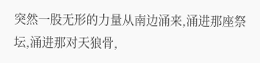突然一股无形的力量从南边涌来,涌进那座祭坛,涌进那对天狼骨,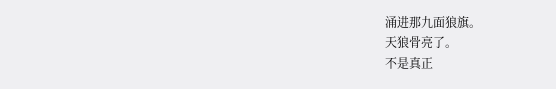涌进那九面狼旗。
天狼骨亮了。
不是真正